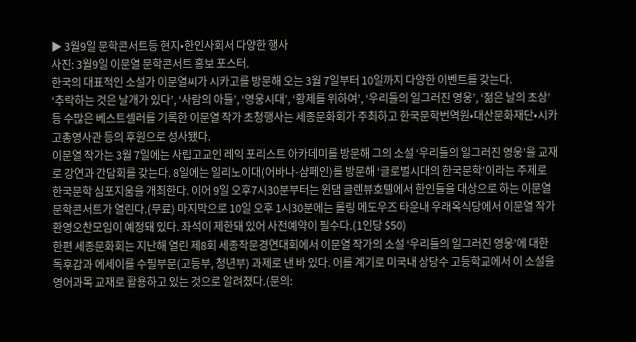▶ 3월9일 문학콘서트등 현지•한인사회서 다양한 행사
사진: 3월9일 이문열 문학콘서트 홍보 포스터.
한국의 대표적인 소설가 이문열씨가 시카고를 방문해 오는 3월 7일부터 10일까지 다양한 이벤트를 갖는다.
‘추락하는 것은 날개가 있다’, ‘사람의 아들’, ‘영웅시대’, ‘황제를 위하여’, ‘우리들의 일그러진 영웅’, ‘젊은 날의 초상’ 등 수많은 베스트셀러를 기록한 이문열 작가 초청행사는 세종문화회가 주최하고 한국문학번역원•대산문화재단•시카고총영사관 등의 후원으로 성사됐다.
이문열 작가는 3월 7일에는 사립고교인 레익 포리스트 아카데미를 방문해 그의 소설 ‘우리들의 일그러진 영웅’을 교재로 강연과 간담회를 갖는다. 8일에는 일리노이대(어바나-샴페인)를 방문해 ‘글로벌시대의 한국문학’이라는 주제로 한국문학 심포지움을 개최한다. 이어 9일 오후7시30분부터는 윈댐 글렌뷰호텔에서 한인들을 대상으로 하는 이문열 문학콘서트가 열린다.(무료) 마지막으로 10일 오후 1시30분에는 롤링 메도우즈 타운내 우래옥식당에서 이문열 작가 환영오찬모임이 예정돼 있다. 좌석이 제한돼 있어 사전예약이 필수다.(1인당 $50)
한편 세종문화회는 지난해 열린 제8회 세종작문경연대회에서 이문열 작가의 소설 ‘우리들의 일그러진 영웅’에 대한 독후감과 에세이를 수필부문(고등부, 청년부) 과제로 낸 바 있다. 이를 계기로 미국내 상당수 고등학교에서 이 소설을 영어과목 교재로 활용하고 있는 것으로 알려졌다.(문의: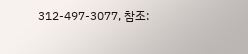312-497-3077, 참조: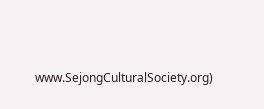www.SejongCulturalSociety.org)